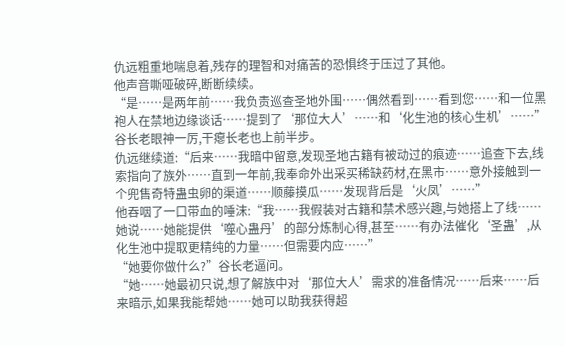仇远粗重地喘息着,残存的理智和对痛苦的恐惧终于压过了其他。
他声音嘶哑破碎,断断续续。
“是……是两年前……我负责巡查圣地外围……偶然看到……看到您……和一位黑袍人在禁地边缘谈话……提到了‘那位大人’……和‘化生池的核心生机’……”
谷长老眼神一厉,干瘪长老也上前半步。
仇远继续道:“后来……我暗中留意,发现圣地古籍有被动过的痕迹……追查下去,线索指向了族外……直到一年前,我奉命外出采买稀缺药材,在黑市……意外接触到一个兜售奇特蛊虫卵的渠道……顺藤摸瓜……发现背后是‘火凤’……”
他吞咽了一口带血的唾沫:“我……我假装对古籍和禁术感兴趣,与她搭上了线……她说……她能提供‘噬心蛊丹’的部分炼制心得,甚至……有办法催化‘圣蛊’,从化生池中提取更精纯的力量……但需要内应……”
“她要你做什么?”谷长老逼问。
“她……她最初只说,想了解族中对‘那位大人’需求的准备情况……后来……后来暗示,如果我能帮她……她可以助我获得超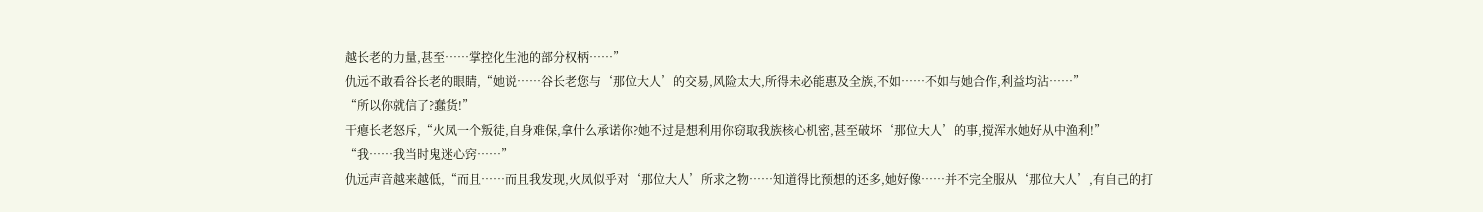越长老的力量,甚至……掌控化生池的部分权柄……”
仇远不敢看谷长老的眼睛,“她说……谷长老您与‘那位大人’的交易,风险太大,所得未必能惠及全族,不如……不如与她合作,利益均沾……”
“所以你就信了?蠢货!”
干瘪长老怒斥,“火凤一个叛徒,自身难保,拿什么承诺你?她不过是想利用你窃取我族核心机密,甚至破坏‘那位大人’的事,搅浑水她好从中渔利!”
“我……我当时鬼迷心窍……”
仇远声音越来越低,“而且……而且我发现,火凤似乎对‘那位大人’所求之物……知道得比预想的还多,她好像……并不完全服从‘那位大人’,有自己的打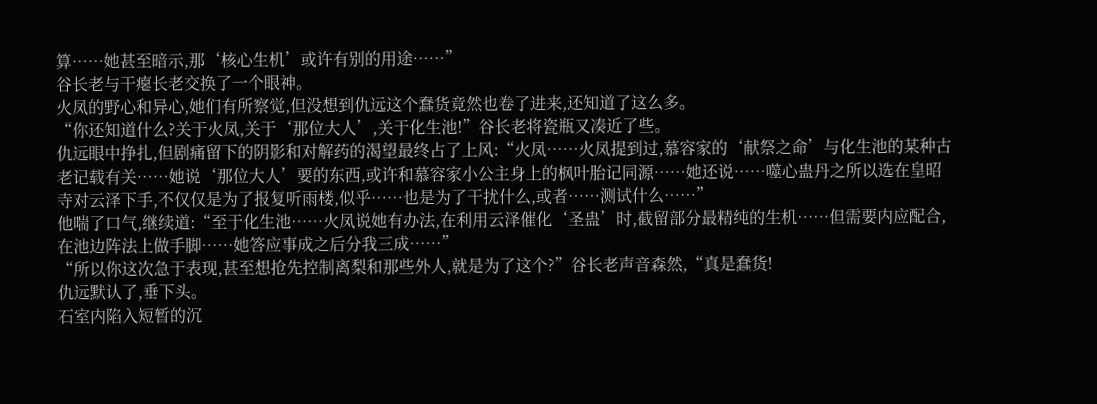算……她甚至暗示,那‘核心生机’或许有别的用途……”
谷长老与干瘪长老交换了一个眼神。
火凤的野心和异心,她们有所察觉,但没想到仇远这个蠢货竟然也卷了进来,还知道了这么多。
“你还知道什么?关于火凤,关于‘那位大人’,关于化生池!”谷长老将瓷瓶又凑近了些。
仇远眼中挣扎,但剧痛留下的阴影和对解药的渴望最终占了上风:“火凤……火凤提到过,慕容家的‘献祭之命’与化生池的某种古老记载有关……她说‘那位大人’要的东西,或许和慕容家小公主身上的枫叶胎记同源……她还说……噬心蛊丹之所以选在皇昭寺对云泽下手,不仅仅是为了报复听雨楼,似乎……也是为了干扰什么,或者……测试什么……”
他喘了口气,继续道:“至于化生池……火凤说她有办法,在利用云泽催化‘圣蛊’时,截留部分最精纯的生机……但需要内应配合,在池边阵法上做手脚……她答应事成之后分我三成……”
“所以你这次急于表现,甚至想抢先控制离梨和那些外人,就是为了这个?”谷长老声音森然,“真是蠢货!
仇远默认了,垂下头。
石室内陷入短暂的沉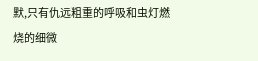默,只有仇远粗重的呼吸和虫灯燃烧的细微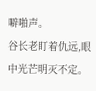噼啪声。
谷长老盯着仇远,眼中光芒明灭不定。